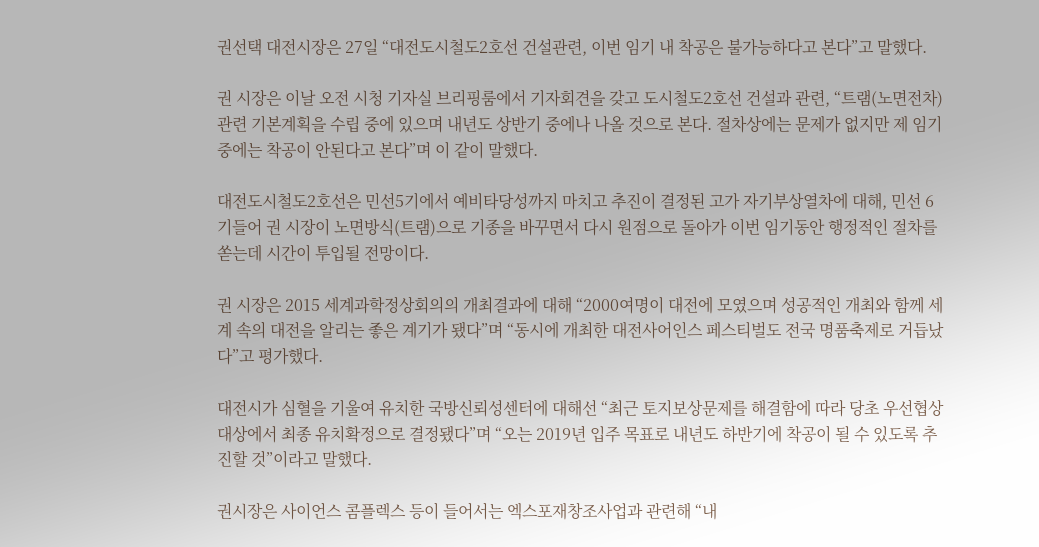권선택 대전시장은 27일 “대전도시철도2호선 건설관련, 이번 임기 내 착공은 불가능하다고 본다”고 말했다.

권 시장은 이날 오전 시청 기자실 브리핑룸에서 기자회견을 갖고 도시철도2호선 건설과 관련, “트램(노면전차) 관련 기본계획을 수립 중에 있으며 내년도 상반기 중에나 나올 것으로 본다. 절차상에는 문제가 없지만 제 임기 중에는 착공이 안된다고 본다”며 이 같이 말했다.

대전도시철도2호선은 민선5기에서 예비타당성까지 마치고 추진이 결정된 고가 자기부상열차에 대해, 민선 6기들어 권 시장이 노면방식(트램)으로 기종을 바꾸면서 다시 원점으로 돌아가 이번 임기동안 행정적인 절차를 쏟는데 시간이 투입될 전망이다.

권 시장은 2015 세계과학정상회의의 개최결과에 대해 “2000여명이 대전에 모였으며 성공적인 개최와 함께 세계 속의 대전을 알리는 좋은 계기가 됐다”며 “동시에 개최한 대전사어인스 페스티벌도 전국 명품축제로 거듭났다”고 평가했다.

대전시가 심혈을 기울여 유치한 국방신뢰성센터에 대해선 “최근 토지보상문제를 해결함에 따라 당초 우선협상 대상에서 최종 유치확정으로 결정됐다”며 “오는 2019년 입주 목표로 내년도 하반기에 착공이 될 수 있도록 추진할 것”이라고 말했다.

권시장은 사이언스 콤플렉스 등이 들어서는 엑스포재창조사업과 관련해 “내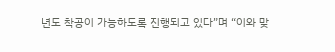년도 착공이 가능하도록 진행되고 있다”며 “이와 맞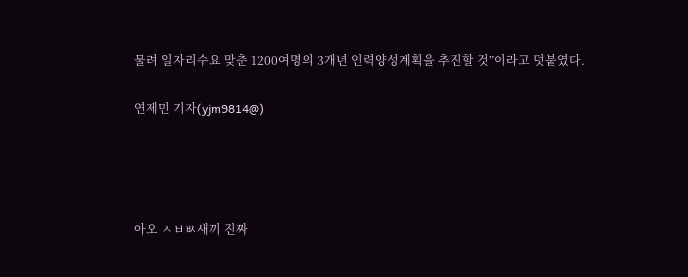물려 일자리수요 맞춘 1200여명의 3개년 인력양성계획을 추진할 것”이라고 덧붙였다.

연제민 기자(yjm9814@)




아오 ㅅㅂㅄ새끼 진짜